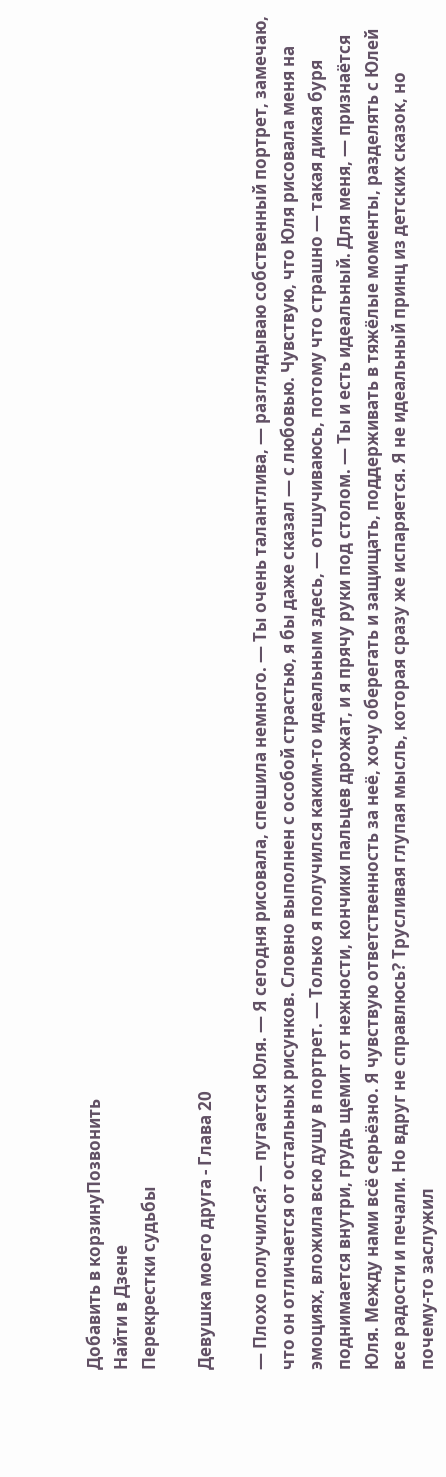Добавить в корзинуПозвонить
Найти в Дзене
Перекрестки судьбы

Девушка моего друга - Глава 20

— Плохо получился? — пугается Юля. — Я сегодня рисовала, спешила немного. — Ты очень талантлива, — разглядываю собственный портрет, замечаю, что он отличается от остальных рисунков. Словно выполнен с особой страстью, я бы даже сказал — с любовью. Чувствую, что Юля рисовала меня на эмоциях, вложила всю душу в портрет. — Только я получился каким-то идеальным здесь, — отшучиваюсь, потому что страшно — такая дикая буря поднимается внутри, грудь щемит от нежности, кончики пальцев дрожат, и я прячу руки под столом. — Ты и есть идеальный. Для меня, — признаётся Юля. Между нами всё серьёзно. Я чувствую ответственность за неё, хочу оберегать и защищать, поддерживать в тяжёлые моменты, разделять с Юлей все радости и печали. Но вдруг не справлюсь? Трусливая глупая мысль, которая сразу же испаряется. Я не идеальный принц из детских сказок, но почему-то заслужил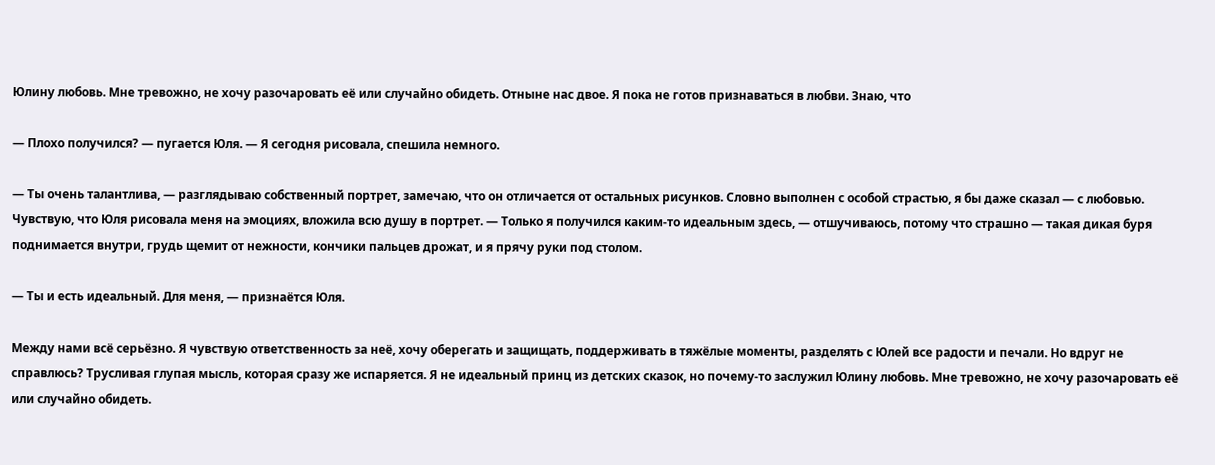Юлину любовь. Мне тревожно, не хочу разочаровать её или случайно обидеть. Отныне нас двое. Я пока не готов признаваться в любви. Знаю, что

— Плохо получился? — пугается Юля. — Я сегодня рисовала, спешила немного.

— Ты очень талантлива, — разглядываю собственный портрет, замечаю, что он отличается от остальных рисунков. Словно выполнен с особой страстью, я бы даже сказал — с любовью. Чувствую, что Юля рисовала меня на эмоциях, вложила всю душу в портрет. — Только я получился каким-то идеальным здесь, — отшучиваюсь, потому что страшно — такая дикая буря поднимается внутри, грудь щемит от нежности, кончики пальцев дрожат, и я прячу руки под столом.

— Ты и есть идеальный. Для меня, — признаётся Юля.

Между нами всё серьёзно. Я чувствую ответственность за неё, хочу оберегать и защищать, поддерживать в тяжёлые моменты, разделять с Юлей все радости и печали. Но вдруг не справлюсь? Трусливая глупая мысль, которая сразу же испаряется. Я не идеальный принц из детских сказок, но почему-то заслужил Юлину любовь. Мне тревожно, не хочу разочаровать её или случайно обидеть.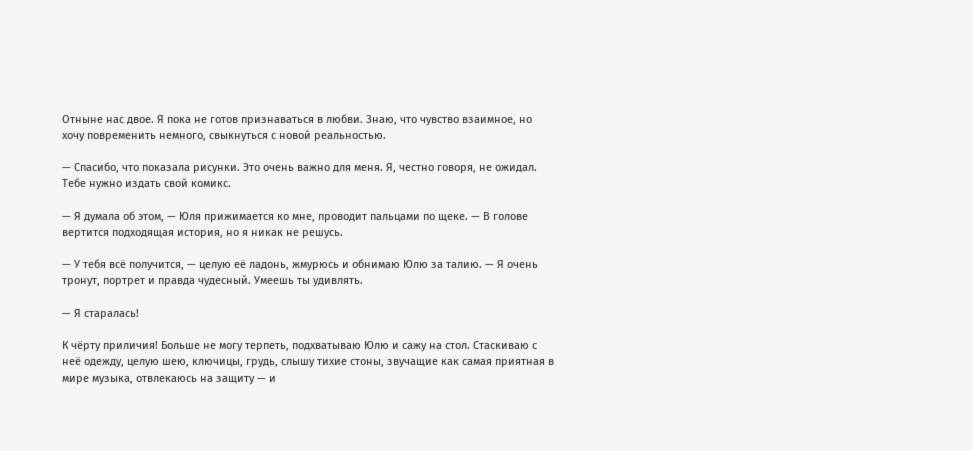Отныне нас двое. Я пока не готов признаваться в любви. Знаю, что чувство взаимное, но хочу повременить немного, свыкнуться с новой реальностью.

— Спасибо, что показала рисунки. Это очень важно для меня. Я, честно говоря, не ожидал. Тебе нужно издать свой комикс.

— Я думала об этом, — Юля прижимается ко мне, проводит пальцами по щеке. — В голове вертится подходящая история, но я никак не решусь.

— У тебя всё получится, — целую её ладонь, жмурюсь и обнимаю Юлю за талию. — Я очень тронут, портрет и правда чудесный. Умеешь ты удивлять.

— Я старалась!

К чёрту приличия! Больше не могу терпеть, подхватываю Юлю и сажу на стол. Стаскиваю с неё одежду, целую шею, ключицы, грудь, слышу тихие стоны, звучащие как самая приятная в мире музыка, отвлекаюсь на защиту — и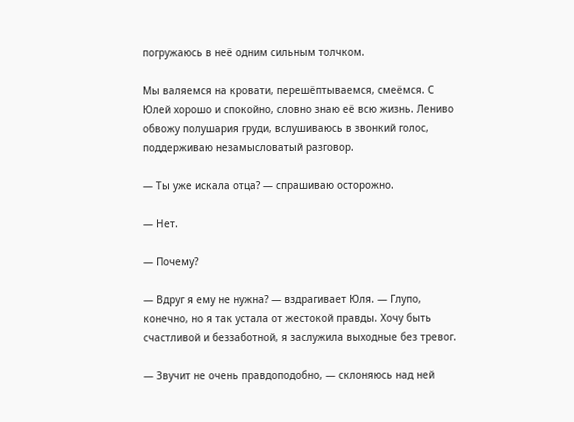погружаюсь в неё одним сильным толчком.

Мы валяемся на кровати, перешёптываемся, смеёмся. С Юлей хорошо и спокойно, словно знаю её всю жизнь. Лениво обвожу полушария груди, вслушиваюсь в звонкий голос, поддерживаю незамысловатый разговор.

— Ты уже искала отца? — спрашиваю осторожно.

— Нет.

— Почему?

— Вдруг я ему не нужна? — вздрагивает Юля. — Глупо, конечно, но я так устала от жестокой правды. Хочу быть счастливой и беззаботной, я заслужила выходные без тревог.

— Звучит не очень правдоподобно, — склоняюсь над ней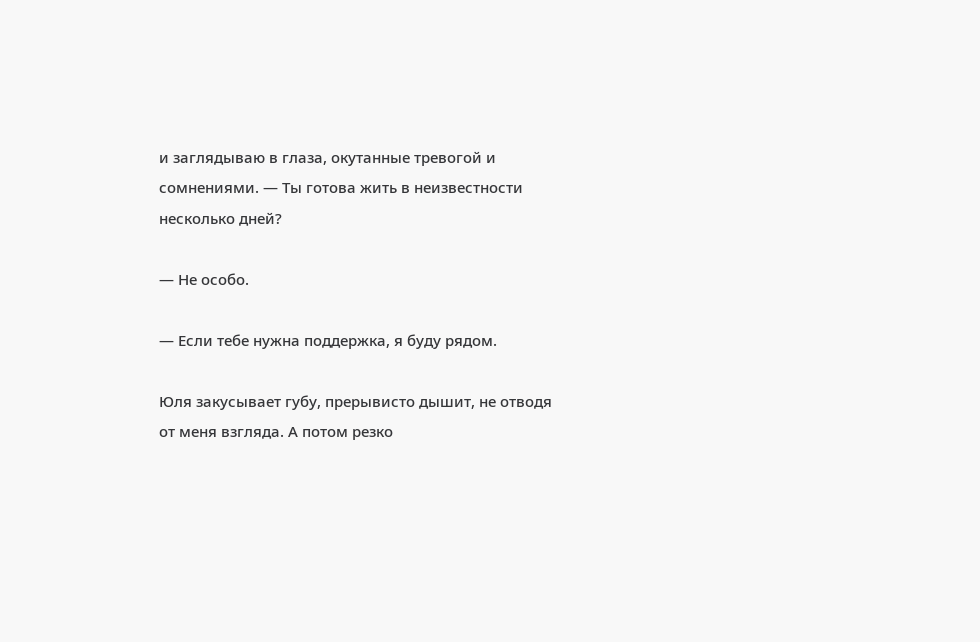и заглядываю в глаза, окутанные тревогой и сомнениями. — Ты готова жить в неизвестности несколько дней?

— Не особо.

— Если тебе нужна поддержка, я буду рядом.

Юля закусывает губу, прерывисто дышит, не отводя от меня взгляда. А потом резко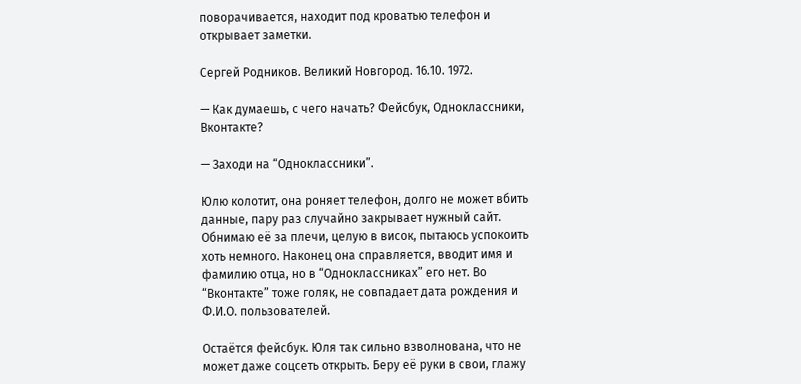поворачивается, находит под кроватью телефон и открывает заметки.

Сергей Родников. Великий Новгород. 16.10. 1972.

— Как думаешь, с чего начать? Фейсбук, Одноклассники, Вконтакте?

— Заходи на “Одноклассники”.

Юлю колотит, она роняет телефон, долго не может вбить данные, пару раз случайно закрывает нужный сайт. Обнимаю её за плечи, целую в висок, пытаюсь успокоить хоть немного. Наконец она справляется, вводит имя и фамилию отца, но в “Одноклассниках” его нет. Во “Вконтакте” тоже голяк, не совпадает дата рождения и Ф.И.О. пользователей.

Остаётся фейсбук. Юля так сильно взволнована, что не может даже соцсеть открыть. Беру её руки в свои, глажу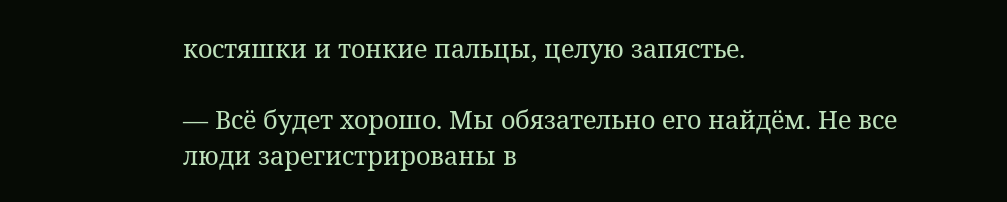костяшки и тонкие пальцы, целую запястье.

— Всё будет хорошо. Мы обязательно его найдём. Не все люди зарегистрированы в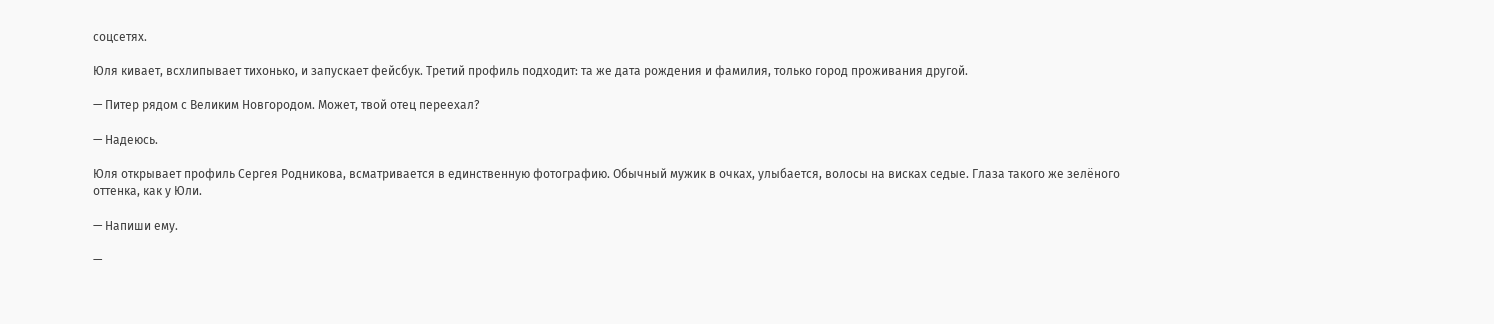соцсетях.

Юля кивает, всхлипывает тихонько, и запускает фейсбук. Третий профиль подходит: та же дата рождения и фамилия, только город проживания другой.

— Питер рядом с Великим Новгородом. Может, твой отец переехал?

— Надеюсь.

Юля открывает профиль Сергея Родникова, всматривается в единственную фотографию. Обычный мужик в очках, улыбается, волосы на висках седые. Глаза такого же зелёного оттенка, как у Юли.

— Напиши ему.

—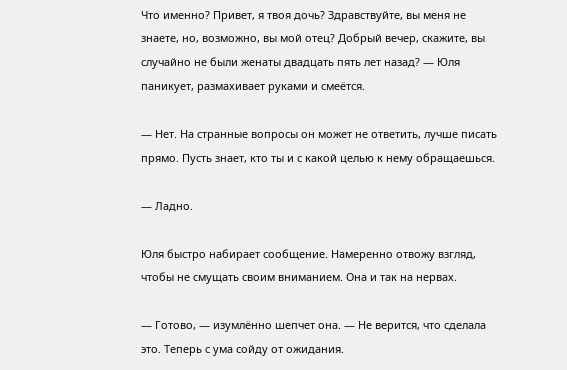Что именно? Привет, я твоя дочь? Здравствуйте, вы меня не знаете, но, возможно, вы мой отец? Добрый вечер, скажите, вы случайно не были женаты двадцать пять лет назад? — Юля паникует, размахивает руками и смеётся.

— Нет. На странные вопросы он может не ответить, лучше писать прямо. Пусть знает, кто ты и с какой целью к нему обращаешься.

— Ладно.

Юля быстро набирает сообщение. Намеренно отвожу взгляд, чтобы не смущать своим вниманием. Она и так на нервах.

— Готово, — изумлённо шепчет она. — Не верится, что сделала это. Теперь с ума сойду от ожидания.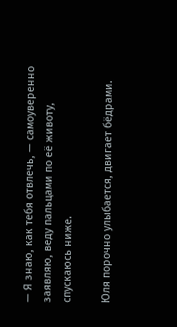— Я знаю, как тебя отвлечь, — самоуверенно заявляю, веду пальцами по её животу, спускаюсь ниже.

Юля порочно улыбается, двигает бёдрами.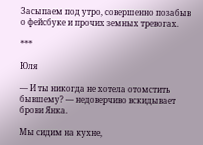Засыпаем под утро, совершенно позабыв о фейсбуке и прочих земных тревогах.

***

Юля

— И ты никогда не хотела отомстить бывшему? — недоверчиво вскидывает брови Янка.

Мы сидим на кухне,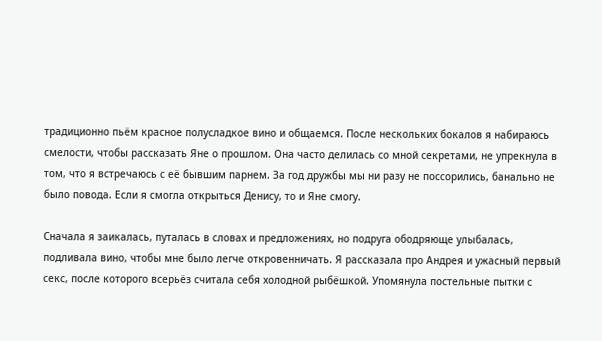традиционно пьём красное полусладкое вино и общаемся. После нескольких бокалов я набираюсь смелости, чтобы рассказать Яне о прошлом. Она часто делилась со мной секретами, не упрекнула в том, что я встречаюсь с её бывшим парнем. За год дружбы мы ни разу не поссорились, банально не было повода. Если я смогла открыться Денису, то и Яне смогу.

Сначала я заикалась, путалась в словах и предложениях, но подруга ободряюще улыбалась, подливала вино, чтобы мне было легче откровенничать. Я рассказала про Андрея и ужасный первый секс, после которого всерьёз считала себя холодной рыбёшкой. Упомянула постельные пытки с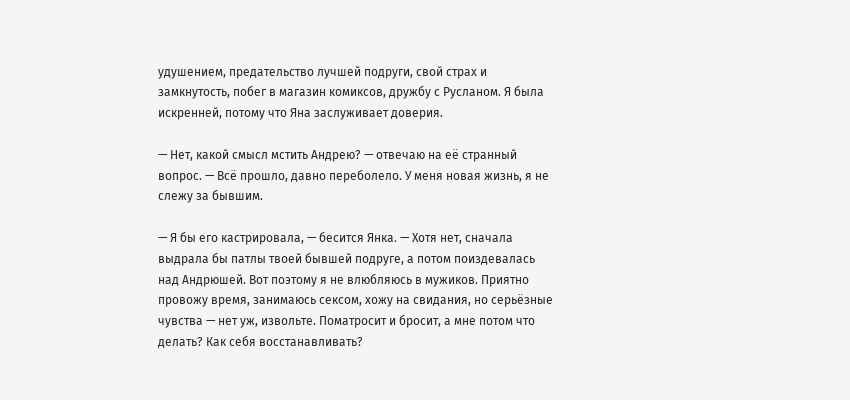удушением, предательство лучшей подруги, свой страх и замкнутость, побег в магазин комиксов, дружбу с Русланом. Я была искренней, потому что Яна заслуживает доверия.

— Нет, какой смысл мстить Андрею? — отвечаю на её странный вопрос. — Всё прошло, давно переболело. У меня новая жизнь, я не слежу за бывшим.

— Я бы его кастрировала, — бесится Янка. — Хотя нет, сначала выдрала бы патлы твоей бывшей подруге, а потом поиздевалась над Андрюшей. Вот поэтому я не влюбляюсь в мужиков. Приятно провожу время, занимаюсь сексом, хожу на свидания, но серьёзные чувства — нет уж, извольте. Поматросит и бросит, а мне потом что делать? Как себя восстанавливать?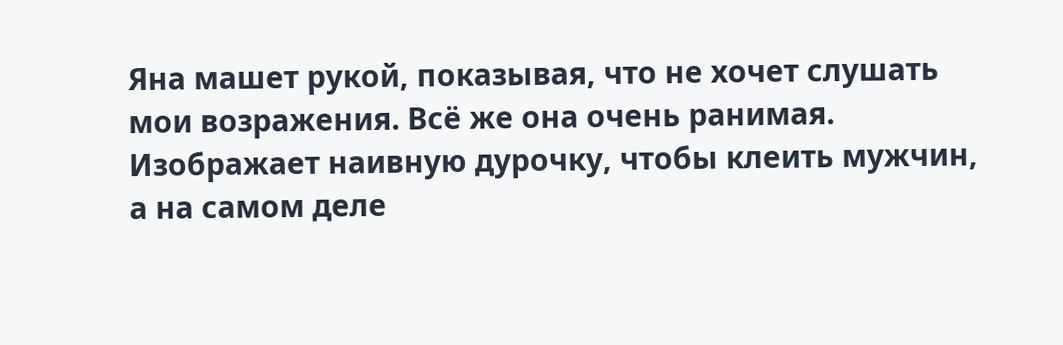Яна машет рукой, показывая, что не хочет слушать мои возражения. Всё же она очень ранимая. Изображает наивную дурочку, чтобы клеить мужчин, а на самом деле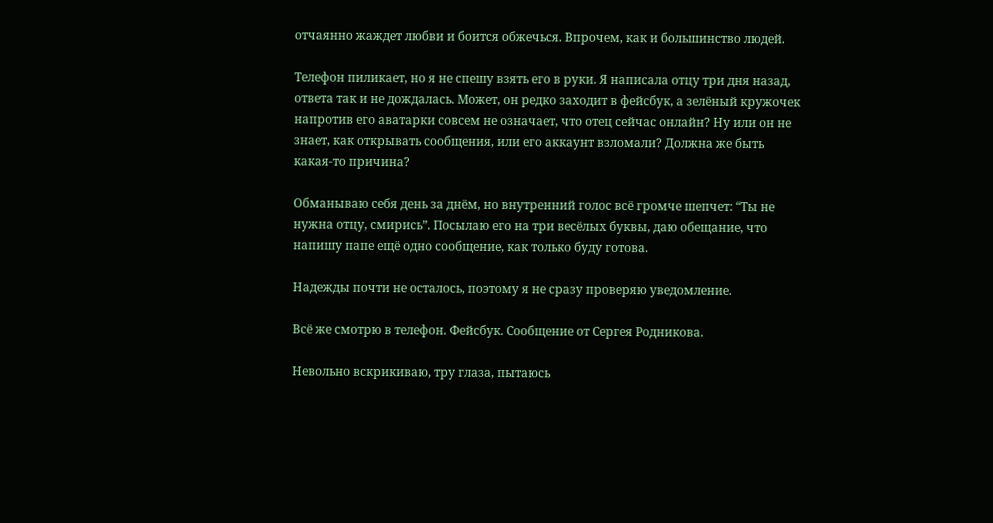отчаянно жаждет любви и боится обжечься. Впрочем, как и большинство людей.

Телефон пиликает, но я не спешу взять его в руки. Я написала отцу три дня назад, ответа так и не дождалась. Может, он редко заходит в фейсбук, а зелёный кружочек напротив его аватарки совсем не означает, что отец сейчас онлайн? Ну или он не знает, как открывать сообщения, или его аккаунт взломали? Должна же быть какая-то причина?

Обманываю себя день за днём, но внутренний голос всё громче шепчет: “Ты не нужна отцу, смирись”. Посылаю его на три весёлых буквы, даю обещание, что напишу папе ещё одно сообщение, как только буду готова.

Надежды почти не осталось, поэтому я не сразу проверяю уведомление.

Всё же смотрю в телефон. Фейсбук. Сообщение от Сергея Родникова.

Невольно вскрикиваю, тру глаза, пытаюсь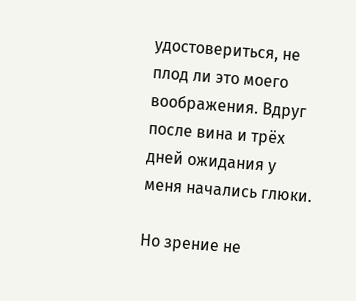удостовериться, не плод ли это моего воображения. Вдруг после вина и трёх дней ожидания у меня начались глюки.

Но зрение не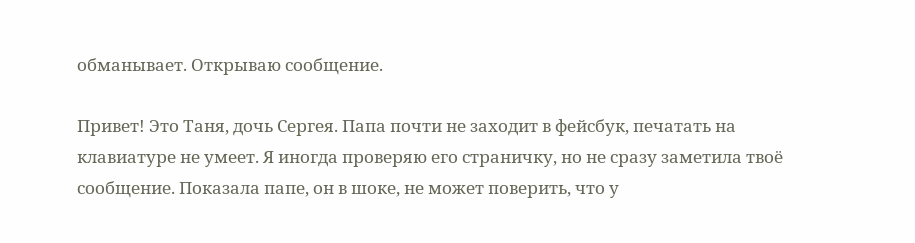обманывает. Открываю сообщение.

Привет! Это Таня, дочь Сергея. Папа почти не заходит в фейсбук, печатать на клавиатуре не умеет. Я иногда проверяю его страничку, но не сразу заметила твоё сообщение. Показала папе, он в шоке, не может поверить, что у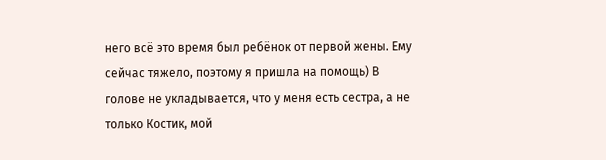него всё это время был ребёнок от первой жены. Ему сейчас тяжело, поэтому я пришла на помощь) В голове не укладывается, что у меня есть сестра, а не только Костик, мой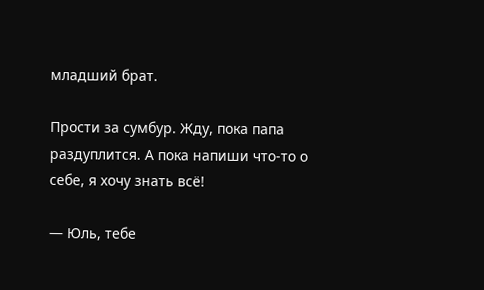младший брат.

Прости за сумбур. Жду, пока папа раздуплится. А пока напиши что-то о себе, я хочу знать всё!

— Юль, тебе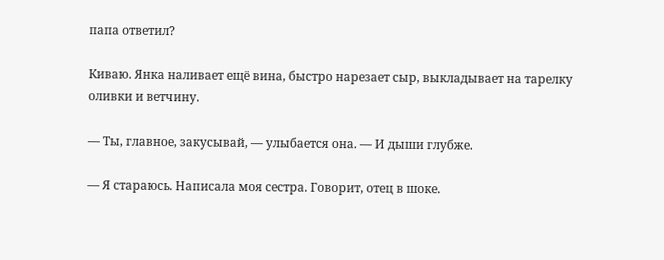папа ответил?

Киваю. Янка наливает ещё вина, быстро нарезает сыр, выкладывает на тарелку оливки и ветчину.

— Ты, главное, закусывай, — улыбается она. — И дыши глубже.

— Я стараюсь. Написала моя сестра. Говорит, отец в шоке.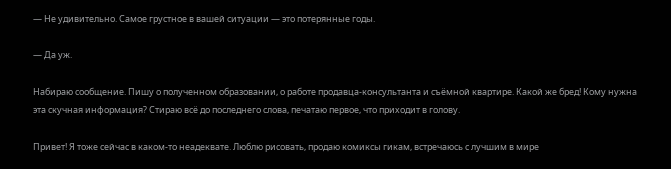— Не удивительно. Самое грустное в вашей ситуации — это потерянные годы.

— Да уж.

Набираю сообщение. Пишу о полученном образовании, о работе продавца-консультанта и съёмной квартире. Какой же бред! Кому нужна эта скучная информация? Стираю всё до последнего слова, печатаю первое, что приходит в голову.

Привет! Я тоже сейчас в каком-то неадеквате. Люблю рисовать, продаю комиксы гикам, встречаюсь с лучшим в мире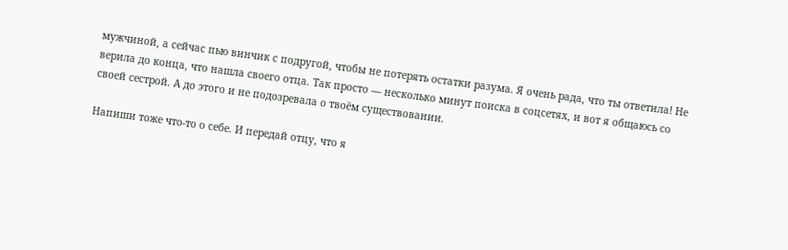мужчиной, а сейчас пью винчик с подругой, чтобы не потерять остатки разума. Я очень рада, что ты ответила! Не верила до конца, что нашла своего отца. Так просто — несколько минут поиска в соцсетях, и вот я общаюсь со своей сестрой. А до этого и не подозревала о твоём существовании.

Напиши тоже что-то о себе. И передай отцу, что я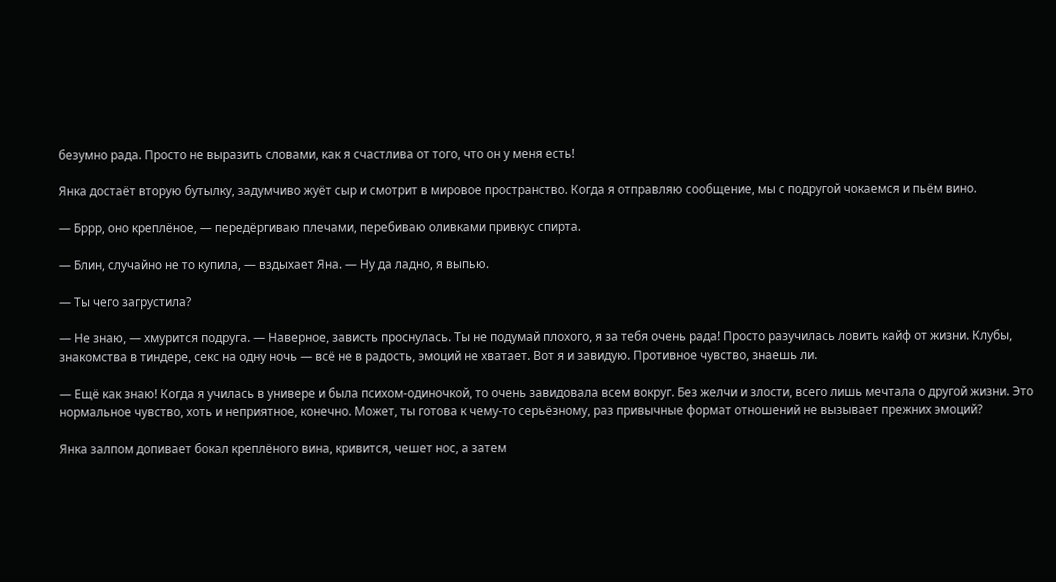безумно рада. Просто не выразить словами, как я счастлива от того, что он у меня есть!

Янка достаёт вторую бутылку, задумчиво жуёт сыр и смотрит в мировое пространство. Когда я отправляю сообщение, мы с подругой чокаемся и пьём вино.

— Бррр, оно креплёное, — передёргиваю плечами, перебиваю оливками привкус спирта.

— Блин, случайно не то купила, — вздыхает Яна. — Ну да ладно, я выпью.

— Ты чего загрустила?

— Не знаю, — хмурится подруга. — Наверное, зависть проснулась. Ты не подумай плохого, я за тебя очень рада! Просто разучилась ловить кайф от жизни. Клубы, знакомства в тиндере, секс на одну ночь — всё не в радость, эмоций не хватает. Вот я и завидую. Противное чувство, знаешь ли.

— Ещё как знаю! Когда я училась в универе и была психом-одиночкой, то очень завидовала всем вокруг. Без желчи и злости, всего лишь мечтала о другой жизни. Это нормальное чувство, хоть и неприятное, конечно. Может, ты готова к чему-то серьёзному, раз привычные формат отношений не вызывает прежних эмоций?

Янка залпом допивает бокал креплёного вина, кривится, чешет нос, а затем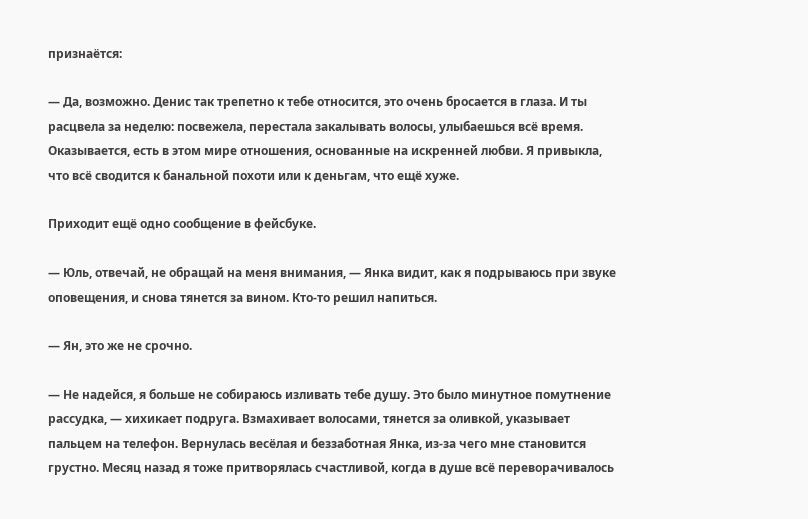признаётся:

— Да, возможно. Денис так трепетно к тебе относится, это очень бросается в глаза. И ты расцвела за неделю: посвежела, перестала закалывать волосы, улыбаешься всё время. Оказывается, есть в этом мире отношения, основанные на искренней любви. Я привыкла, что всё сводится к банальной похоти или к деньгам, что ещё хуже.

Приходит ещё одно сообщение в фейсбуке.

— Юль, отвечай, не обращай на меня внимания, — Янка видит, как я подрываюсь при звуке оповещения, и снова тянется за вином. Кто-то решил напиться.

— Ян, это же не срочно.

— Не надейся, я больше не собираюсь изливать тебе душу. Это было минутное помутнение рассудка, — хихикает подруга. Взмахивает волосами, тянется за оливкой, указывает пальцем на телефон. Вернулась весёлая и беззаботная Янка, из-за чего мне становится грустно. Месяц назад я тоже притворялась счастливой, когда в душе всё переворачивалось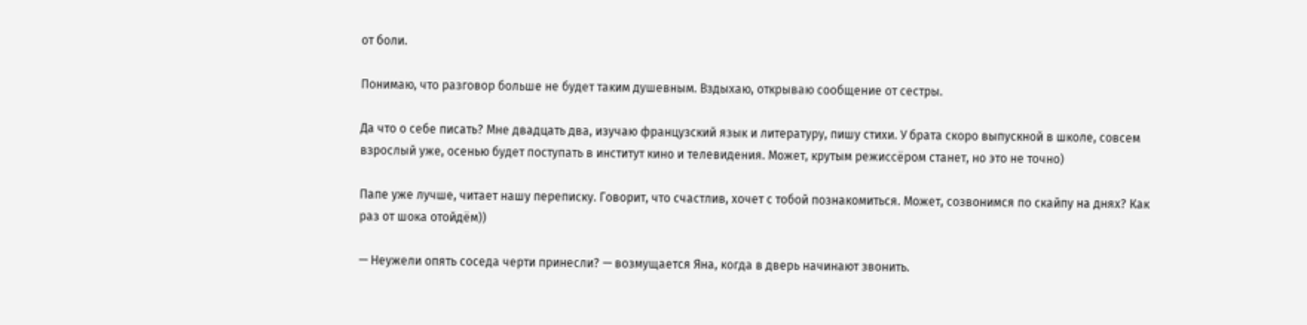от боли.

Понимаю, что разговор больше не будет таким душевным. Вздыхаю, открываю сообщение от сестры.

Да что о себе писать? Мне двадцать два, изучаю французский язык и литературу, пишу стихи. У брата скоро выпускной в школе, совсем взрослый уже, осенью будет поступать в институт кино и телевидения. Может, крутым режиссёром станет, но это не точно)

Папе уже лучше, читает нашу переписку. Говорит, что счастлив, хочет с тобой познакомиться. Может, созвонимся по скайпу на днях? Как раз от шока отойдём))

— Неужели опять соседа черти принесли? — возмущается Яна, когда в дверь начинают звонить.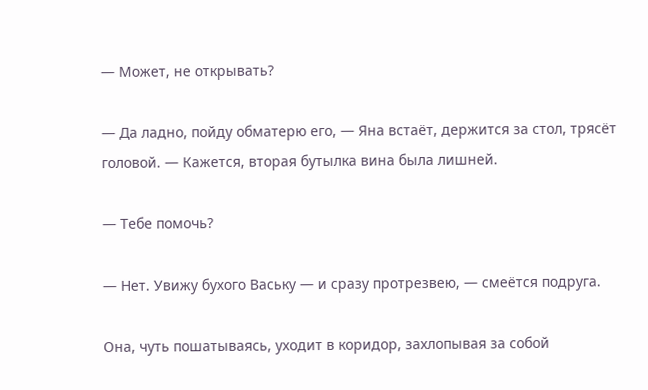— Может, не открывать?

— Да ладно, пойду обматерю его, — Яна встаёт, держится за стол, трясёт головой. — Кажется, вторая бутылка вина была лишней.

— Тебе помочь?

— Нет. Увижу бухого Ваську — и сразу протрезвею, — смеётся подруга.

Она, чуть пошатываясь, уходит в коридор, захлопывая за собой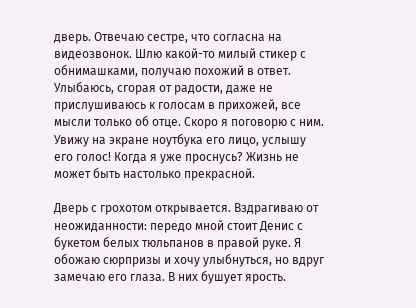дверь. Отвечаю сестре, что согласна на видеозвонок. Шлю какой-то милый стикер с обнимашками, получаю похожий в ответ. Улыбаюсь, сгорая от радости, даже не прислушиваюсь к голосам в прихожей, все мысли только об отце. Скоро я поговорю с ним. Увижу на экране ноутбука его лицо, услышу его голос! Когда я уже проснусь? Жизнь не может быть настолько прекрасной.

Дверь с грохотом открывается. Вздрагиваю от неожиданности: передо мной стоит Денис с букетом белых тюльпанов в правой руке. Я обожаю сюрпризы и хочу улыбнуться, но вдруг замечаю его глаза. В них бушует ярость.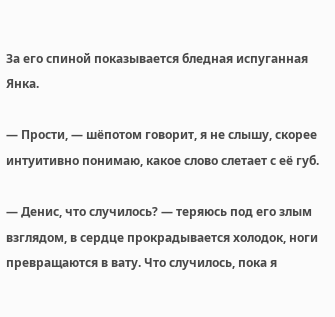За его спиной показывается бледная испуганная Янка.

— Прости, — шёпотом говорит, я не слышу, скорее интуитивно понимаю, какое слово слетает с её губ.

— Денис, что случилось? — теряюсь под его злым взглядом, в сердце прокрадывается холодок, ноги превращаются в вату. Что случилось, пока я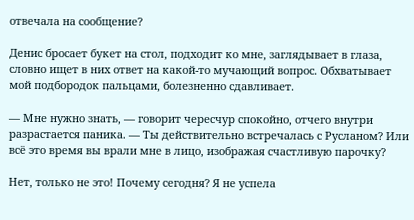отвечала на сообщение?

Денис бросает букет на стол, подходит ко мне, заглядывает в глаза, словно ищет в них ответ на какой-то мучающий вопрос. Обхватывает мой подбородок пальцами, болезненно сдавливает.

— Мне нужно знать, — говорит чересчур спокойно, отчего внутри разрастается паника. — Ты действительно встречалась с Русланом? Или всё это время вы врали мне в лицо, изображая счастливую парочку?

Нет, только не это! Почему сегодня? Я не успела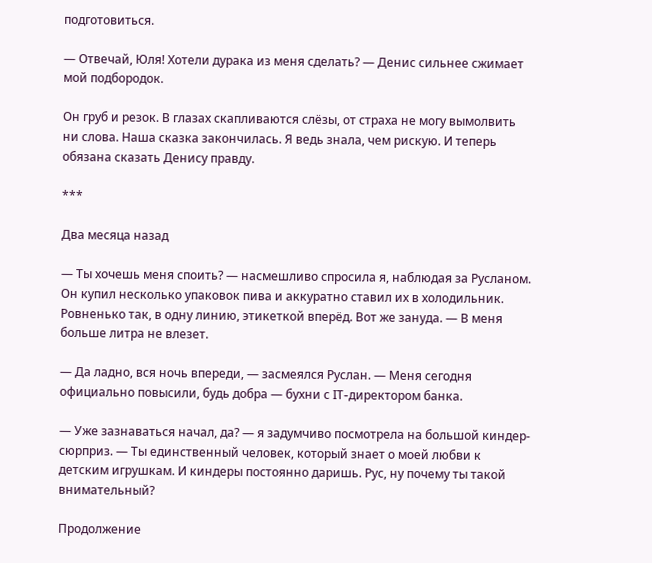подготовиться.

— Отвечай, Юля! Хотели дурака из меня сделать? — Денис сильнее сжимает мой подбородок.

Он груб и резок. В глазах скапливаются слёзы, от страха не могу вымолвить ни слова. Наша сказка закончилась. Я ведь знала, чем рискую. И теперь обязана сказать Денису правду.

***

Два месяца назад

— Ты хочешь меня споить? — насмешливо спросила я, наблюдая за Русланом. Он купил несколько упаковок пива и аккуратно ставил их в холодильник. Ровненько так, в одну линию, этикеткой вперёд. Вот же зануда. — В меня больше литра не влезет.

— Да ладно, вся ночь впереди, — засмеялся Руслан. — Меня сегодня официально повысили, будь добра — бухни с IT-директором банка.

— Уже зазнаваться начал, да? — я задумчиво посмотрела на большой киндер-сюрприз. — Ты единственный человек, который знает о моей любви к детским игрушкам. И киндеры постоянно даришь. Рус, ну почему ты такой внимательный?

Продолжение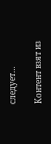следует…

Контент взят из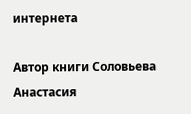интернета

Автор книги Соловьева Анастасия